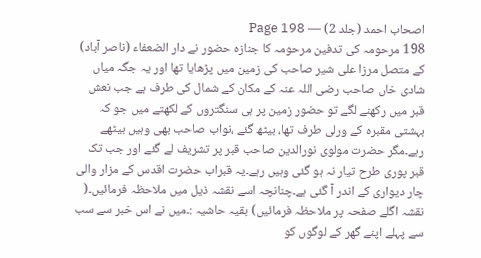اصحاب احمد (جلد 2) — Page 198
198 مرحومہ کی تدفین مرحومہ کا جنازہ حضور نے دار الضعفاء (ناصر آباد) کے متصل مرزا علی شیر صاحب کی زمین میں پڑھایا تھا اور یہ جگہ میاں شادی خاں صاحب رضی اللہ عنہ کے مکان کے شمال کی طرف ہے جب نعش قبر میں رکھنے لگے تو حضور زمین پر ہی سنگتروں کے لکھتے میں جو کہ بہشتی مقبرہ کے ورلی طرف تھا، بیٹھ گئے ،نواب صاحب بھی وہیں بیٹھے رہے۔مگر حضرت مولوی نورالدین صاحب قبر پر تشریف لے گئے اور جب تک قبر پوری طرح تیار نہ ہو گئی وہیں رہے۔یہ قبراب حضرت اقدس کے مزار والی چار دیواری کے اندر آ گئی ہے۔چنانچہ اسے نقشہ ذیل میں ملاحظہ فرمائیں۔( نقشہ اگلے صفحہ پر ملاحظہ فرمائیں) بقیہ حاشیہ :۔میں نے اس خبر سے سب سے پہلے اپنے گھر کے لوگوں کو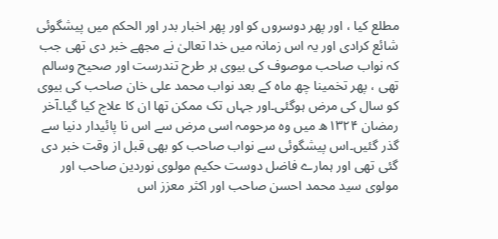مطلع کیا ، اور پھر دوسروں کو اور پھر اخبار بدر اور الحکم میں پیشگوئی شائع کرادی اور یہ اس زمانہ میں خدا تعالیٰ نے مجھے خبر دی تھی جب کہ نواب صاحب موصوف کی بیوی ہر طرح تندرست اور صحیح وسالم تھی ، پھر تخمینا چھ ماہ کے بعد نواب محمد علی خان صاحب کی بیوی کو سال کی مرض ہوگئی۔اور جہاں تک ممکن تھا ان کا علاج کیا گیا۔آخر رمضان ۱۳۲۴ھ میں وہ مرحومہ اسی مرض سے اس نا پائیدار دنیا سے گذر گئیں۔اس پیشگوئی سے نواب صاحب کو بھی قبل از وقت خبر دی گئی تھی اور ہمارے فاضل دوست حکیم مولوی نوردین صاحب اور مولوی سید محمد احسن صاحب اور اکثر معزز اس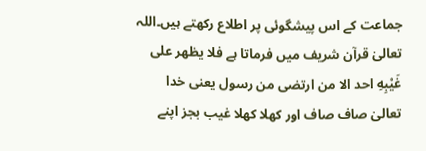جماعت کے اس پیشگوئی پر اطلاع رکھتے ہیں۔اللہ تعالیٰ قرآن شریف میں فرماتا ہے فلا يظهر على غَيْبِهِ احد الا من ارتضى من رسول یعنی خدا تعالیٰ صاف صاف اور کھلا کھلا غیب بجز اپنے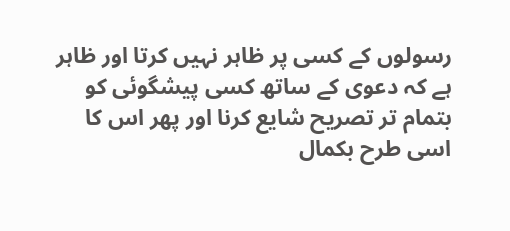رسولوں کے کسی پر ظاہر نہیں کرتا اور ظاہر ہے کہ دعوی کے ساتھ کسی پیشگوئی کو بتمام تر تصریح شایع کرنا اور پھر اس کا اسی طرح بکمال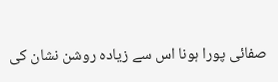صفائی پورا ہونا اس سے زیادہ روشن نشان کی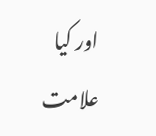اور کیا علامت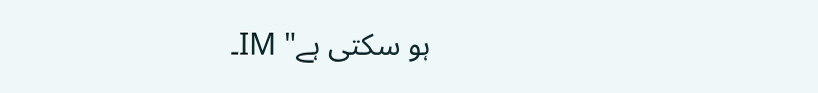ہو سکتی ہے" IM۔